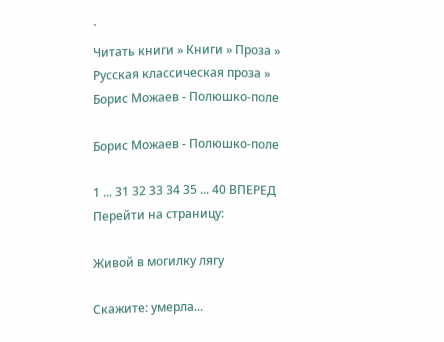`
Читать книги » Книги » Проза » Русская классическая проза » Борис Можаев - Полюшко-поле

Борис Можаев - Полюшко-поле

1 ... 31 32 33 34 35 ... 40 ВПЕРЕД
Перейти на страницу:

Живой в могилку лягу

Скажите: умерла...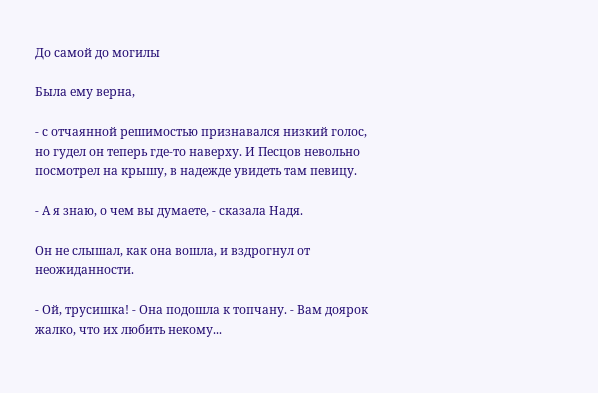До самой до могилы

Была ему верна,

- с отчаянной решимостью признавался низкий голос, но гудел он теперь где-то наверху. И Песцов невольно посмотрел на крышу, в надежде увидеть там певицу.

- А я знаю, о чем вы думаете, - сказала Надя.

Он не слышал, как она вошла, и вздрогнул от неожиданности.

- Ой, трусишка! - Она подошла к топчану. - Вам доярок жалко, что их любить некому...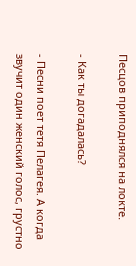Песцов приподнялся на локте.

- Как ты догадалась?

- Песни поет тетя Пелагея. А когда звучит один женский голос, грустно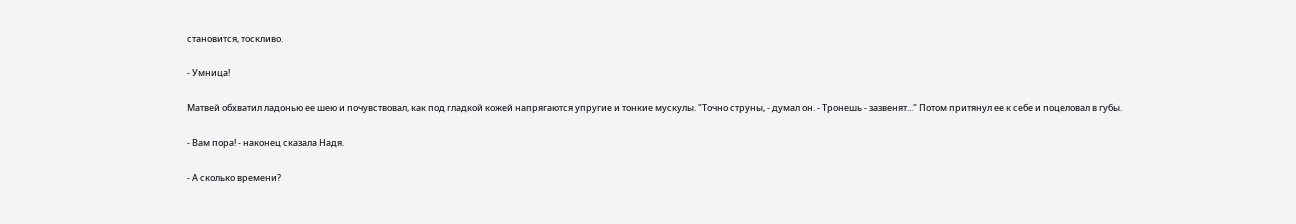становится, тоскливо.

- Умница!

Матвей обхватил ладонью ее шею и почувствовал, как под гладкой кожей напрягаются упругие и тонкие мускулы. "Точно струны, - думал он. - Тронешь - зазвенят..." Потом притянул ее к себе и поцеловал в губы.

- Вам пора! - наконец сказала Надя.

- А сколько времени?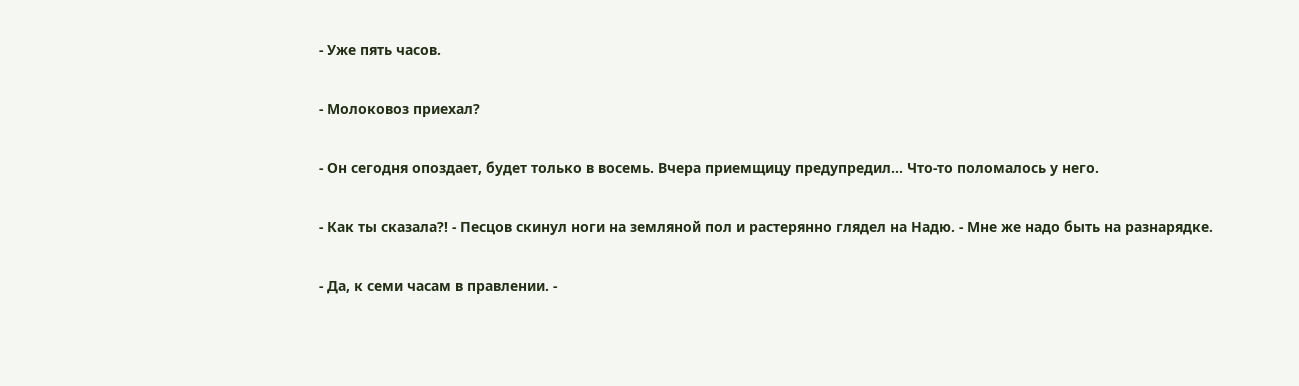- Уже пять часов.

- Молоковоз приехал?

- Он сегодня опоздает, будет только в восемь. Вчера приемщицу предупредил... Что-то поломалось у него.

- Как ты сказала?! - Песцов скинул ноги на земляной пол и растерянно глядел на Надю. - Мне же надо быть на разнарядке.

- Да, к семи часам в правлении. -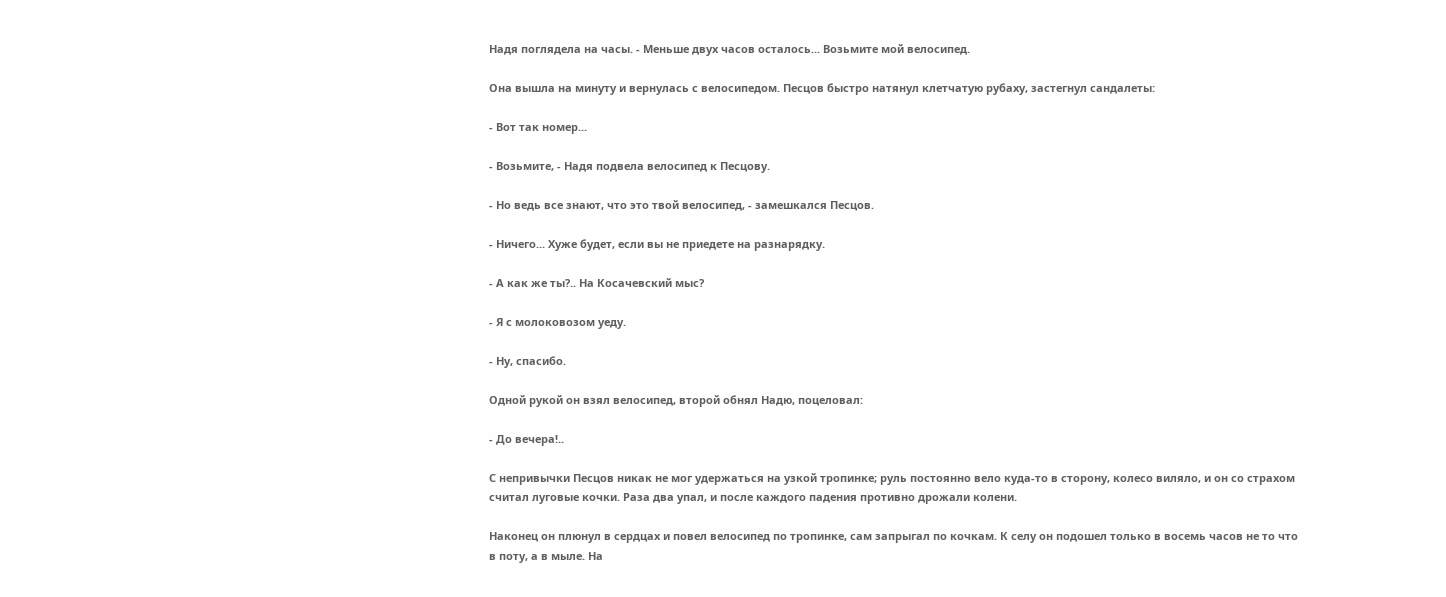Надя поглядела на часы. - Меньше двух часов осталось... Возьмите мой велосипед.

Она вышла на минуту и вернулась с велосипедом. Песцов быстро натянул клетчатую рубаху, застегнул сандалеты:

- Вот так номер...

- Возьмите, - Надя подвела велосипед к Песцову.

- Но ведь все знают, что это твой велосипед, - замешкался Песцов.

- Ничего... Хуже будет, если вы не приедете на разнарядку.

- А как же ты?.. На Косачевский мыс?

- Я с молоковозом уеду.

- Ну, спасибо.

Одной рукой он взял велосипед, второй обнял Надю, поцеловал:

- До вечера!..

С непривычки Песцов никак не мог удержаться на узкой тропинке; руль постоянно вело куда-то в сторону, колесо виляло, и он со страхом считал луговые кочки. Раза два упал, и после каждого падения противно дрожали колени.

Наконец он плюнул в сердцах и повел велосипед по тропинке, сам запрыгал по кочкам. К селу он подошел только в восемь часов не то что в поту, а в мыле. На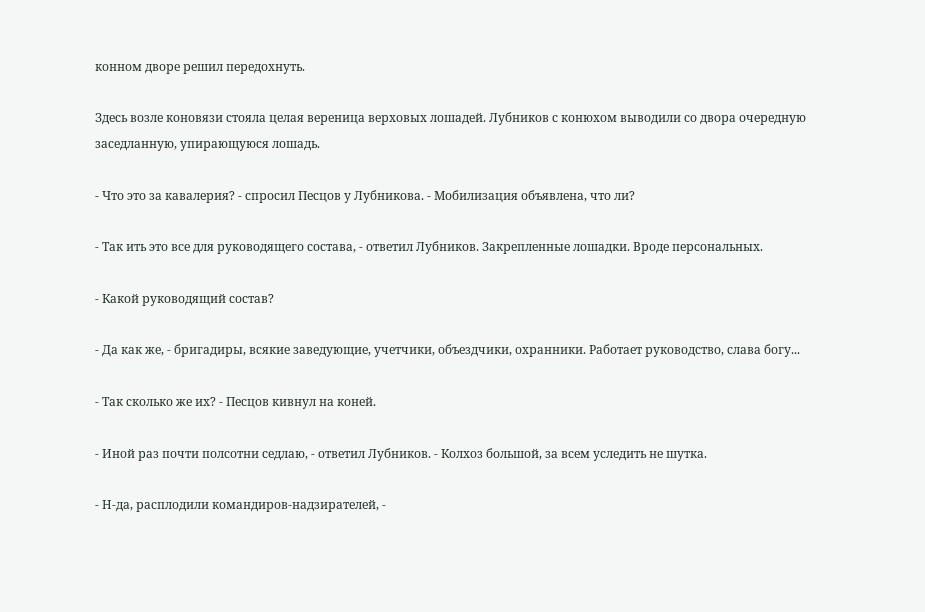конном дворе решил передохнуть.

Здесь возле коновязи стояла целая вереница верховых лошадей. Лубников с конюхом выводили со двора очередную заседланную, упирающуюся лошадь.

- Что это за кавалерия? - спросил Песцов у Лубникова. - Мобилизация объявлена, что ли?

- Так ить это все для руководящего состава, - ответил Лубников. Закрепленные лошадки. Вроде персональных.

- Какой руководящий состав?

- Да как же, - бригадиры, всякие заведующие, учетчики, объездчики, охранники. Работает руководство, слава богу...

- Так сколько же их? - Песцов кивнул на коней.

- Иной раз почти полсотни седлаю, - ответил Лубников. - Колхоз большой, за всем уследить не шутка.

- Н-да, расплодили командиров-надзирателей, -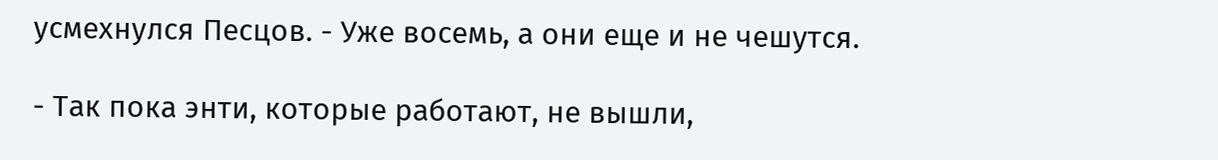усмехнулся Песцов. - Уже восемь, а они еще и не чешутся.

- Так пока энти, которые работают, не вышли,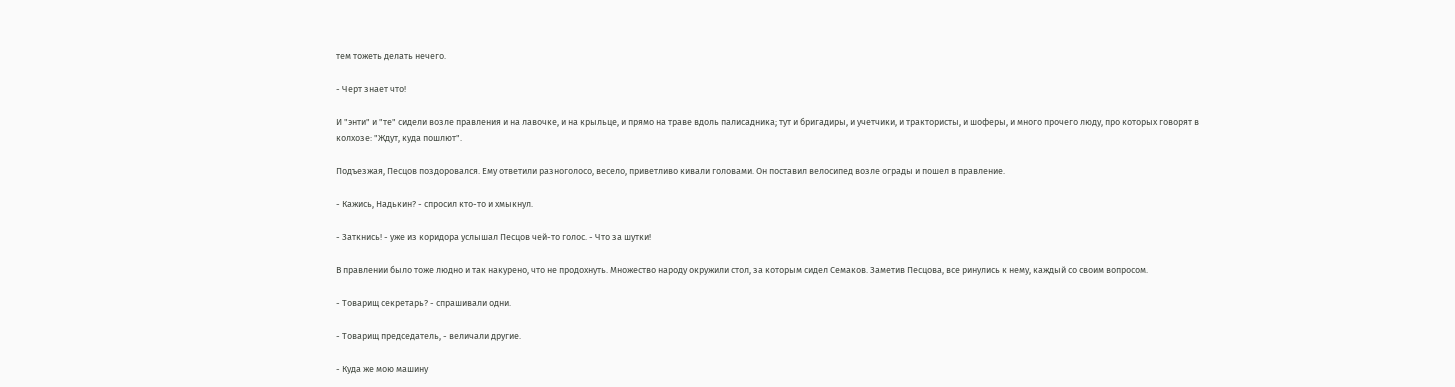тем тожеть делать нечего.

- Черт знает что!

И "энти" и "те" сидели возле правления и на лавочке, и на крыльце, и прямо на траве вдоль палисадника; тут и бригадиры, и учетчики, и трактористы, и шоферы, и много прочего люду, про которых говорят в колхозе: "Ждут, куда пошлют".

Подъезжая, Песцов поздоровался. Ему ответили разноголосо, весело, приветливо кивали головами. Он поставил велосипед возле ограды и пошел в правление.

- Кажись, Надькин? - спросил кто-то и хмыкнул.

- Заткнись! - уже из коридора услышал Песцов чей-то голос. - Что за шутки!

В правлении было тоже людно и так накурено, что не продохнуть. Множество народу окружили стол, за которым сидел Семаков. Заметив Песцова, все ринулись к нему, каждый со своим вопросом.

- Товарищ секретарь? - спрашивали одни.

- Товарищ председатель, - величали другие.

- Куда же мою машину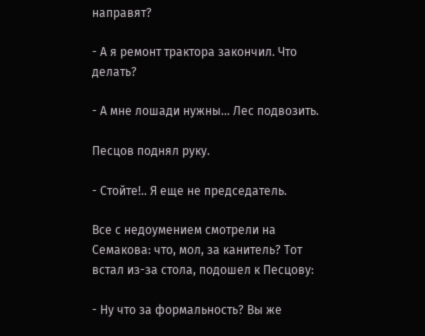направят?

- А я ремонт трактора закончил. Что делать?

- А мне лошади нужны... Лес подвозить.

Песцов поднял руку.

- Стойте!.. Я еще не председатель.

Все с недоумением смотрели на Семакова: что, мол, за канитель? Тот встал из-за стола, подошел к Песцову:

- Ну что за формальность? Вы же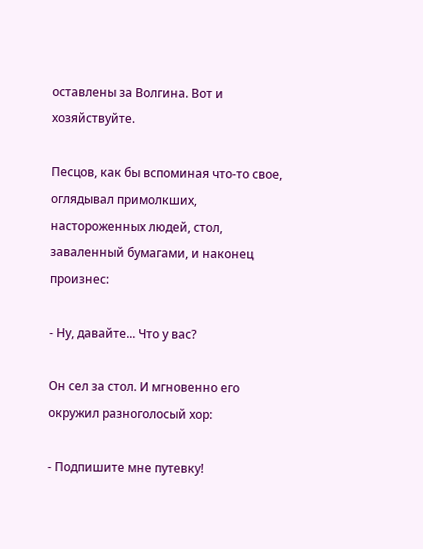оставлены за Волгина. Вот и хозяйствуйте.

Песцов, как бы вспоминая что-то свое, оглядывал примолкших, настороженных людей, стол, заваленный бумагами, и наконец произнес:

- Ну, давайте... Что у вас?

Он сел за стол. И мгновенно его окружил разноголосый хор:

- Подпишите мне путевку!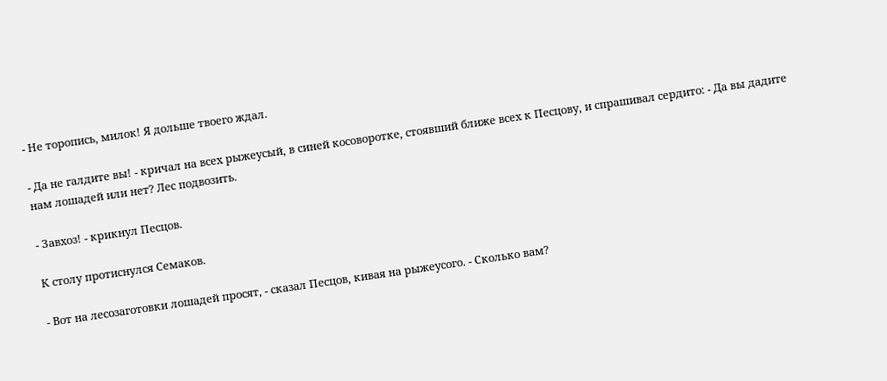- Не торопись, милок! Я дольше твоего ждал.

- Да не галдите вы! - кричал на всех рыжеусый, в синей косоворотке, стоявший ближе всех к Песцову, и спрашивал сердито: - Да вы дадите нам лошадей или нет? Лес подвозить.

- Завхоз! - крикнул Песцов.

К столу протиснулся Семаков.

- Вот на лесозаготовки лошадей просят, - сказал Песцов, кивая на рыжеусого. - Сколько вам?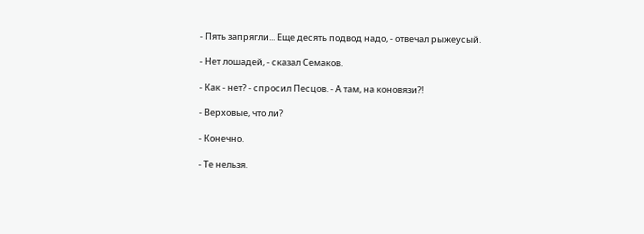- Пять запрягли... Еще десять подвод надо, - отвечал рыжеусый.

- Нет лошадей, - сказал Семаков.

- Как - нет? - спросил Песцов. - А там, на коновязи?!

- Верховые, что ли?

- Конечно.

- Те нельзя.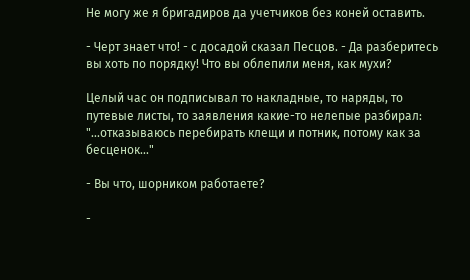Не могу же я бригадиров да учетчиков без коней оставить.

- Черт знает что! - с досадой сказал Песцов. - Да разберитесь вы хоть по порядку! Что вы облепили меня, как мухи?

Целый час он подписывал то накладные, то наряды, то путевые листы, то заявления какие-то нелепые разбирал: "...отказываюсь перебирать клещи и потник, потому как за бесценок..."

- Вы что, шорником работаете?

-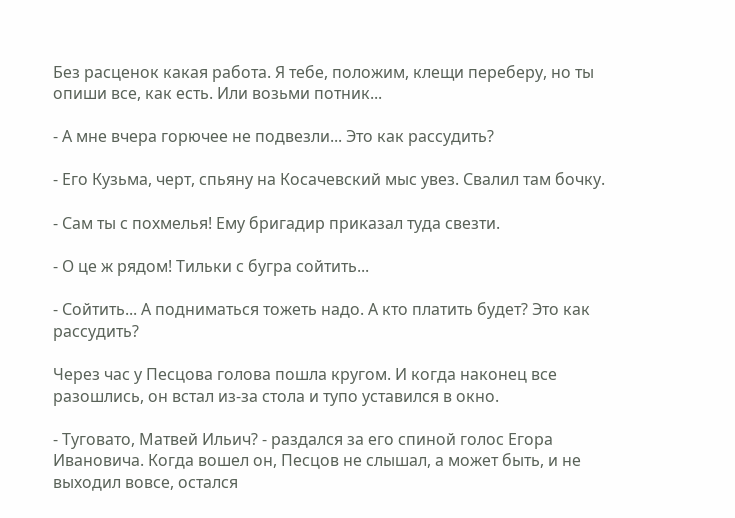Без расценок какая работа. Я тебе, положим, клещи переберу, но ты опиши все, как есть. Или возьми потник...

- А мне вчера горючее не подвезли... Это как рассудить?

- Его Кузьма, черт, спьяну на Косачевский мыс увез. Свалил там бочку.

- Сам ты с похмелья! Ему бригадир приказал туда свезти.

- О це ж рядом! Тильки с бугра сойтить...

- Сойтить... А подниматься тожеть надо. А кто платить будет? Это как рассудить?

Через час у Песцова голова пошла кругом. И когда наконец все разошлись, он встал из-за стола и тупо уставился в окно.

- Туговато, Матвей Ильич? - раздался за его спиной голос Егора Ивановича. Когда вошел он, Песцов не слышал, а может быть, и не выходил вовсе, остался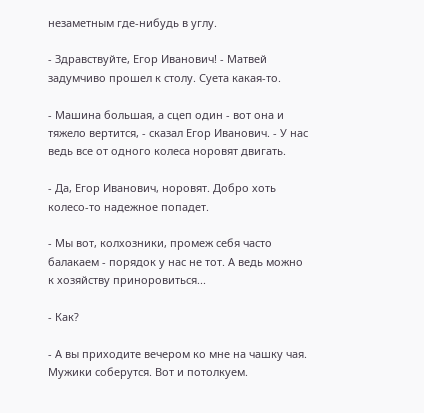незаметным где-нибудь в углу.

- Здравствуйте, Егор Иванович! - Матвей задумчиво прошел к столу. Суета какая-то.

- Машина большая, а сцеп один - вот она и тяжело вертится, - сказал Егор Иванович. - У нас ведь все от одного колеса норовят двигать.

- Да, Егор Иванович, норовят. Добро хоть колесо-то надежное попадет.

- Мы вот, колхозники, промеж себя часто балакаем - порядок у нас не тот. А ведь можно к хозяйству приноровиться...

- Как?

- А вы приходите вечером ко мне на чашку чая. Мужики соберутся. Вот и потолкуем.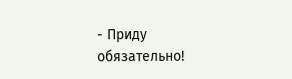- Приду обязательно!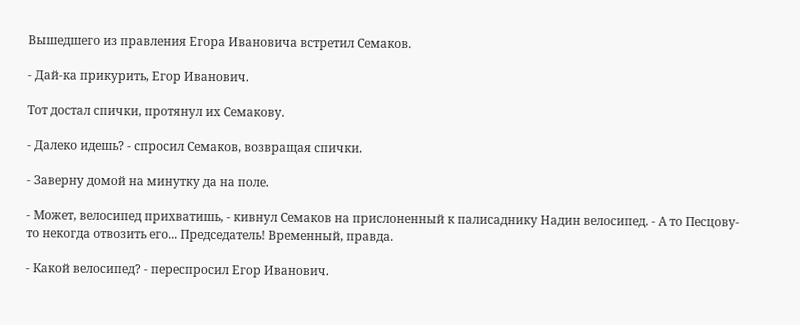Вышедшего из правления Егора Ивановича встретил Семаков.

- Дай-ка прикурить, Егор Иванович.

Тот достал спички, протянул их Семакову.

- Далеко идешь? - спросил Семаков, возвращая спички.

- Заверну домой на минутку да на поле.

- Может, велосипед прихватишь, - кивнул Семаков на прислоненный к палисаднику Надин велосипед. - А то Песцову-то некогда отвозить его... Председатель! Временный, правда.

- Какой велосипед? - переспросил Егор Иванович.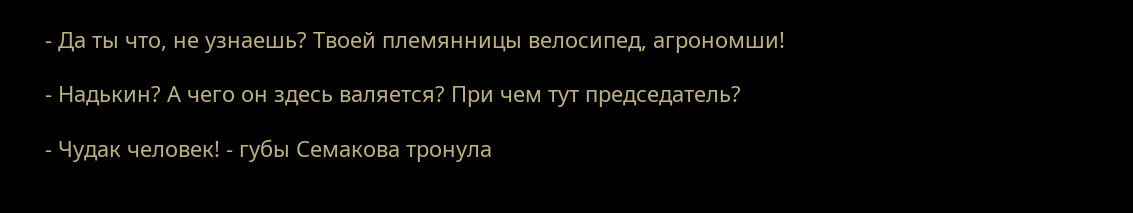- Да ты что, не узнаешь? Твоей племянницы велосипед, агрономши!

- Надькин? А чего он здесь валяется? При чем тут председатель?

- Чудак человек! - губы Семакова тронула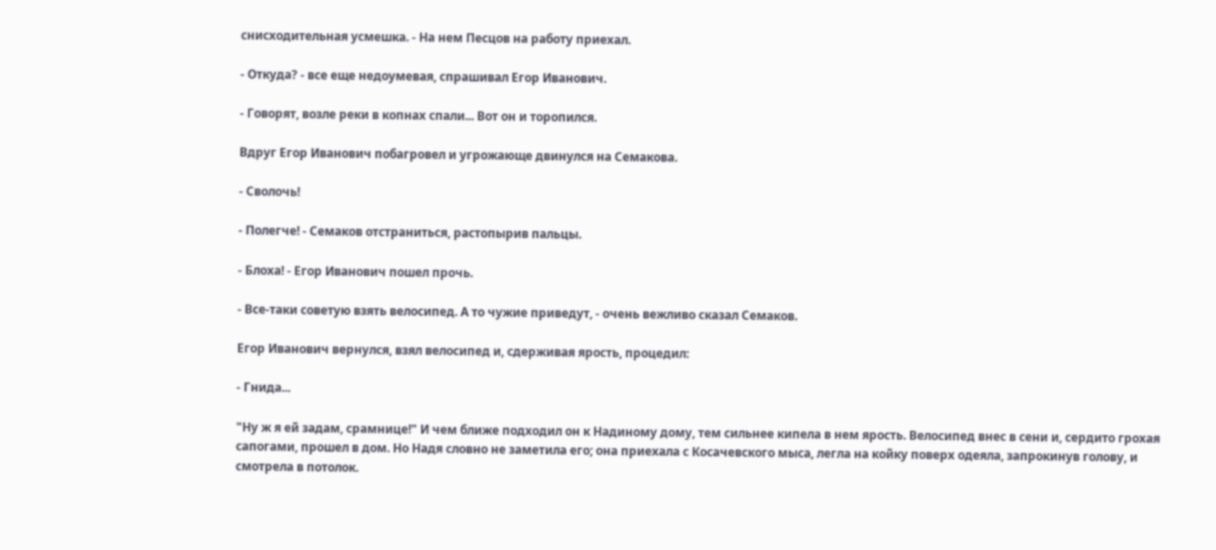снисходительная усмешка. - На нем Песцов на работу приехал.

- Откуда? - все еще недоумевая, спрашивал Егор Иванович.

- Говорят, возле реки в копнах спали... Вот он и торопился.

Вдруг Егор Иванович побагровел и угрожающе двинулся на Семакова.

- Сволочь!

- Полегче! - Семаков отстраниться, растопырив пальцы.

- Блоха! - Егор Иванович пошел прочь.

- Все-таки советую взять велосипед. А то чужие приведут, - очень вежливо сказал Семаков.

Егор Иванович вернулся, взял велосипед и, сдерживая ярость, процедил:

- Гнида...

"Ну ж я ей задам, срамнице!" И чем ближе подходил он к Надиному дому, тем сильнее кипела в нем ярость. Велосипед внес в сени и, сердито грохая сапогами, прошел в дом. Но Надя словно не заметила его; она приехала с Косачевского мыса, легла на койку поверх одеяла, запрокинув голову, и смотрела в потолок.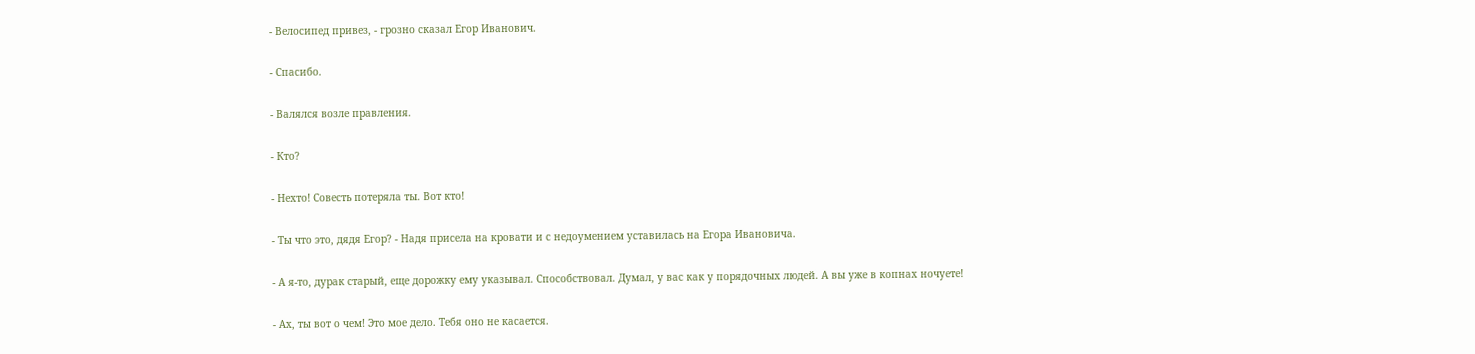- Велосипед привез, - грозно сказал Егор Иванович.

- Спасибо.

- Валялся возле правления.

- Кто?

- Нехто! Совесть потеряла ты. Вот кто!

- Ты что это, дядя Егор? - Надя присела на кровати и с недоумением уставилась на Егора Ивановича.

- А я-то, дурак старый, еще дорожку ему указывал. Способствовал. Думал, у вас как у порядочных людей. А вы уже в копнах ночуете!

- Ах, ты вот о чем! Это мое дело. Тебя оно не касается.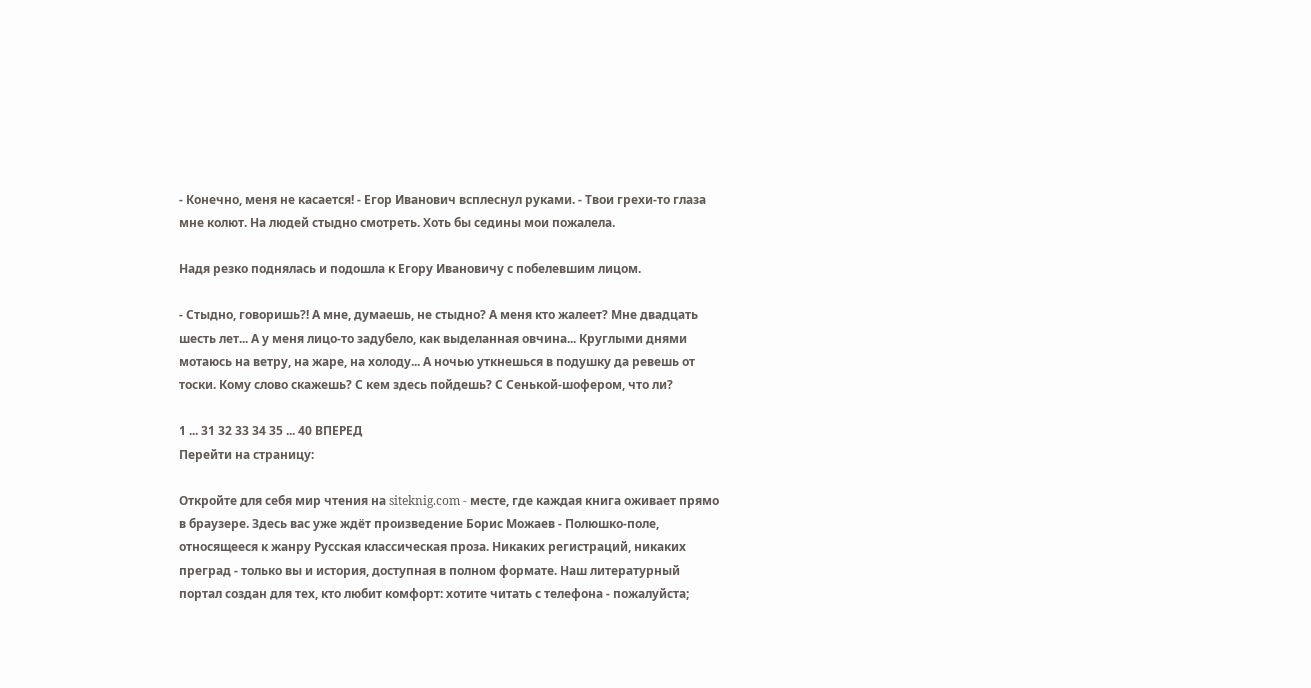- Конечно, меня не касается! - Егор Иванович всплеснул руками. - Твои грехи-то глаза мне колют. На людей стыдно смотреть. Хоть бы седины мои пожалела.

Надя резко поднялась и подошла к Егору Ивановичу с побелевшим лицом.

- Стыдно, говоришь?! А мне, думаешь, не стыдно? А меня кто жалеет? Мне двадцать шесть лет... А у меня лицо-то задубело, как выделанная овчина... Круглыми днями мотаюсь на ветру, на жаре, на холоду... А ночью уткнешься в подушку да ревешь от тоски. Кому слово скажешь? С кем здесь пойдешь? С Сенькой-шофером, что ли?

1 ... 31 32 33 34 35 ... 40 ВПЕРЕД
Перейти на страницу:

Откройте для себя мир чтения на siteknig.com - месте, где каждая книга оживает прямо в браузере. Здесь вас уже ждёт произведение Борис Можаев - Полюшко-поле, относящееся к жанру Русская классическая проза. Никаких регистраций, никаких преград - только вы и история, доступная в полном формате. Наш литературный портал создан для тех, кто любит комфорт: хотите читать с телефона - пожалуйста;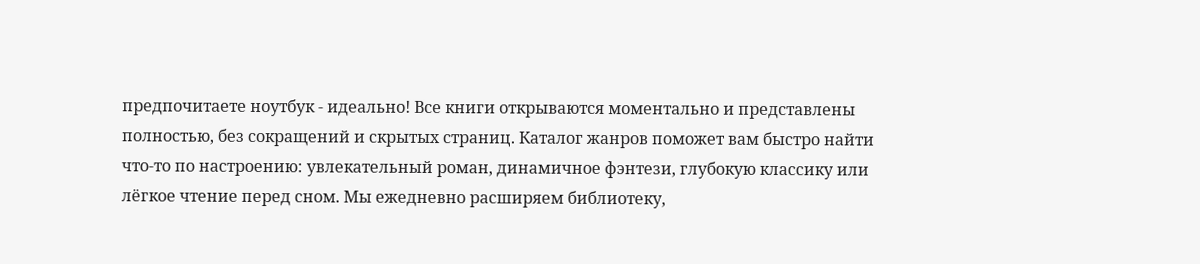предпочитаете ноутбук - идеально! Все книги открываются моментально и представлены полностью, без сокращений и скрытых страниц. Каталог жанров поможет вам быстро найти что-то по настроению: увлекательный роман, динамичное фэнтези, глубокую классику или лёгкое чтение перед сном. Мы ежедневно расширяем библиотеку,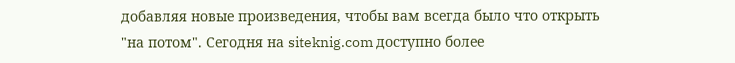добавляя новые произведения, чтобы вам всегда было что открыть "на потом". Сегодня на siteknig.com доступно более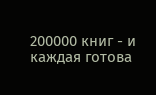200000 книг - и каждая готова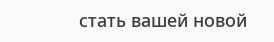стать вашей новой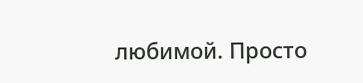любимой. Просто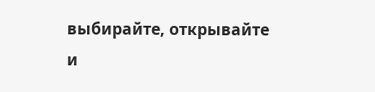выбирайте, открывайте и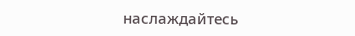наслаждайтесь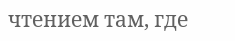чтением там, где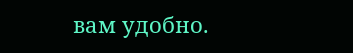вам удобно.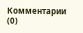Комментарии (0)